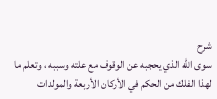شرح
سوى اللّه الذي يحجبه عن الوقوف مع علته وسببه ، وتعلم ما لهذا الفلك من الحكم في الأركان الأربعة والمولدات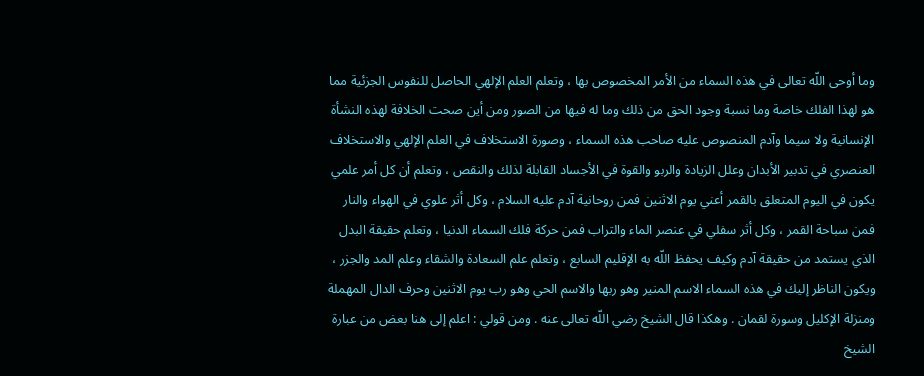وما أوحى اللّه تعالى في هذه السماء من الأمر المخصوص بها ، وتعلم العلم الإلهي الحاصل للنفوس الجزئية مما هو لهذا الفلك خاصة وما نسبة وجود الحق من ذلك وما له فيها من الصور ومن أين صحت الخلافة لهذه النشأة الإنسانية ولا سيما وآدم المنصوص عليه صاحب هذه السماء ، وصورة الاستخلاف في العلم الإلهي والاستخلاف العنصري في تدبير الأبدان وعلل الزيادة والربو والقوة في الأجساد القابلة لذلك والنقص ، وتعلم أن كل أمر علمي يكون في اليوم المتعلق بالقمر أعني يوم الاثنين فمن روحانية آدم عليه السلام ، وكل أثر علوي في الهواء والنار فمن سباحة القمر ، وكل أثر سفلي في عنصر الماء والتراب فمن حركة فلك السماء الدنيا ، وتعلم حقيقة البدل الذي يستمد من حقيقة آدم وكيف يحفظ اللّه به الإقليم السابع ، وتعلم علم السعادة والشقاء وعلم المد والجزر ، ويكون الناظر إليك في هذه السماء الاسم المنير وهو ربها والاسم الحي وهو رب يوم الاثنين وحرف الدال المهملة ومنزلة الإكليل وسورة لقمان . وهكذا قال الشيخ رضي اللّه تعالى عنه . ومن قولي : اعلم إلى هنا بعض من عبارة الشيخ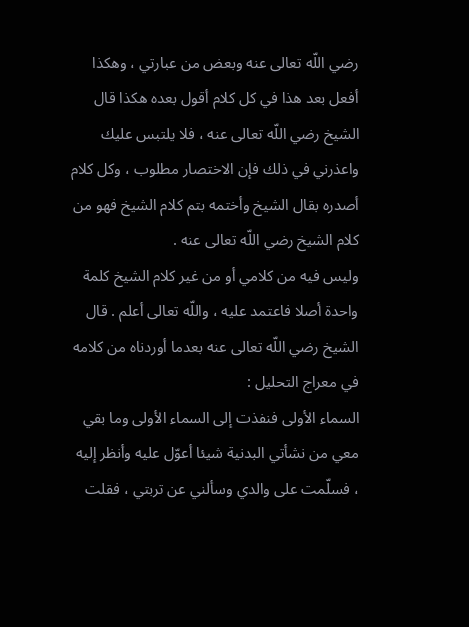رضي اللّه تعالى عنه وبعض من عبارتي ، وهكذا أفعل بعد هذا في كل كلام أقول بعده هكذا قال الشيخ رضي اللّه تعالى عنه ، فلا يلتبس عليك واعذرني في ذلك فإن الاختصار مطلوب ، وكل كلام أصدره بقال الشيخ وأختمه بتم كلام الشيخ فهو من كلام الشيخ رضي اللّه تعالى عنه .
وليس فيه من كلامي أو من غير كلام الشيخ كلمة واحدة أصلا فاعتمد عليه ، واللّه تعالى أعلم . قال الشيخ رضي اللّه تعالى عنه بعدما أوردناه من كلامه في معراج التحليل :
السماء الأولى فنفذت إلى السماء الأولى وما بقي معي من نشأتي البدنية شيئا أعوّل عليه وأنظر إليه ، فسلّمت على والدي وسألني عن تربتي ، فقلت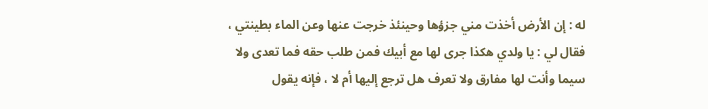له : إن الأرض أخذت مني جزؤها وحينئذ خرجت عنها وعن الماء بطينتي ، فقال لي : يا ولدي هكذا جرى لها مع أبيك فمن طلب حقه فما تعدى ولا سيما وأنت لها مفارق ولا تعرف هل ترجع إليها أم لا ، فإنه يقول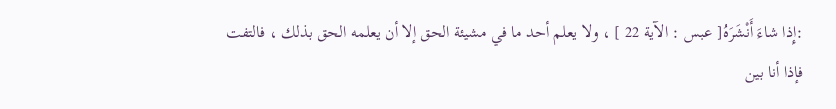:إِذا شاءَ أَنْشَرَهُ[ عبس : الآية 22 ] ، ولا يعلم أحد ما في مشيئة الحق إلا أن يعلمه الحق بذلك ، فالتفت فإذا أنا بين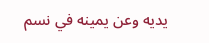يديه وعن يمينه في نسم